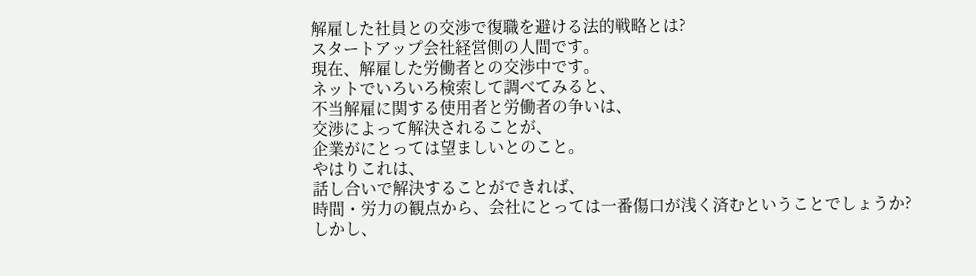解雇した社員との交渉で復職を避ける法的戦略とは?
スタートアップ会社経営側の人間です。
現在、解雇した労働者との交渉中です。
ネットでいろいろ検索して調べてみると、
不当解雇に関する使用者と労働者の争いは、
交渉によって解決されることが、
企業がにとっては望ましいとのこと。
やはりこれは、
話し合いで解決することができれば、
時間・労力の観点から、会社にとっては一番傷口が浅く済むということでしょうか?
しかし、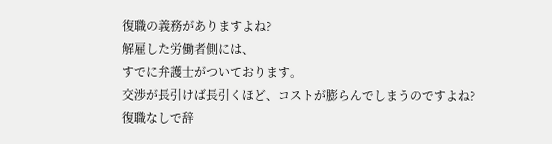復職の義務がありますよね?
解雇した労働者側には、
すでに弁護士がついております。
交渉が長引けば長引くほど、コストが膨らんでしまうのですよね?
復職なしで辞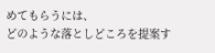めてもらうには、
どのような落としどころを提案す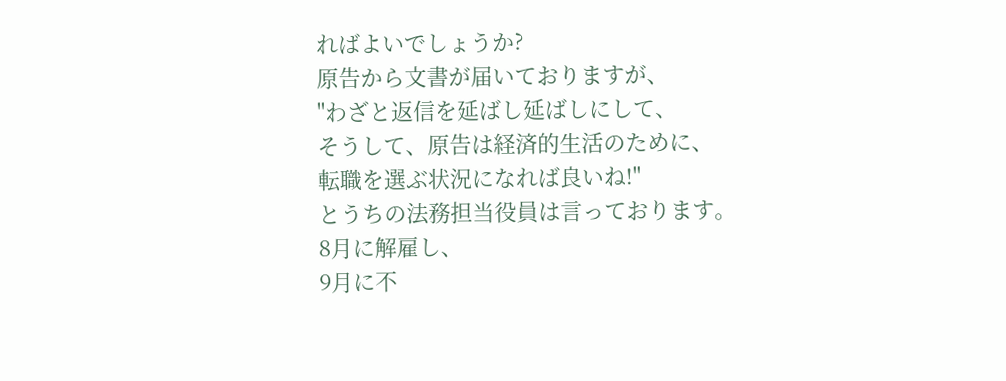ればよいでしょうか?
原告から文書が届いておりますが、
"わざと返信を延ばし延ばしにして、
そうして、原告は経済的生活のために、
転職を選ぶ状況になれば良いね!"
とうちの法務担当役員は言っております。
8月に解雇し、
9月に不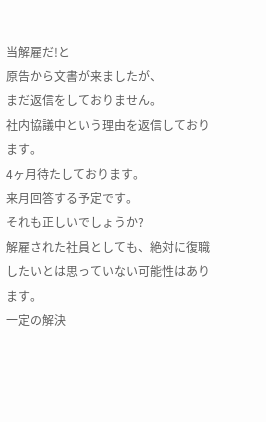当解雇だ!と
原告から文書が来ましたが、
まだ返信をしておりません。
社内協議中という理由を返信しております。
4ヶ月待たしております。
来月回答する予定です。
それも正しいでしょうか?
解雇された社員としても、絶対に復職したいとは思っていない可能性はあります。
一定の解決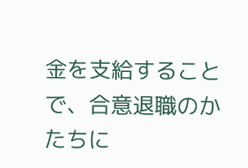金を支給することで、合意退職のかたちに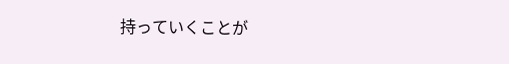持っていくことが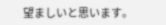望ましいと思います。